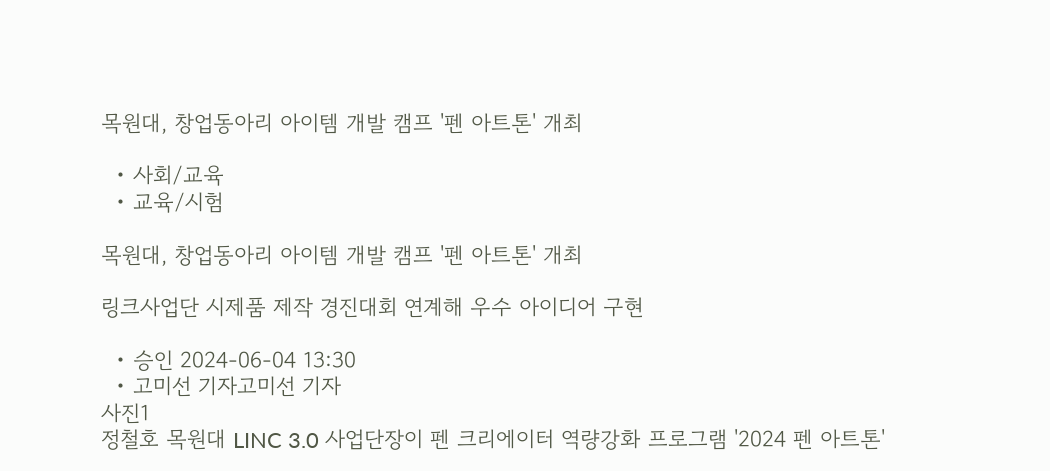목원대, 창업동아리 아이템 개발 캠프 '펜 아트톤' 개최

  • 사회/교육
  • 교육/시험

목원대, 창업동아리 아이템 개발 캠프 '펜 아트톤' 개최

링크사업단 시제품 제작 경진대회 연계해 우수 아이디어 구현

  • 승인 2024-06-04 13:30
  • 고미선 기자고미선 기자
사진1
정철호 목원대 LINC 3.0 사업단장이 펜 크리에이터 역량강화 프로그램 '2024 펜 아트톤'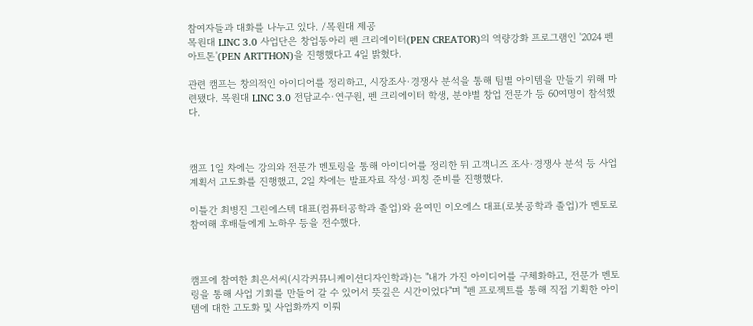참여자들과 대화를 나누고 있다. /목원대 제공
목원대 LINC 3.0 사업단은 창업동아리 펜 크리에이터(PEN CREATOR)의 역량강화 프로그램인 '2024 펜 아트톤'(PEN ARTTHON)을 진행했다고 4일 밝혔다.

관련 캠프는 창의적인 아이디어를 정리하고, 시장조사·경쟁사 분석을 통해 팀별 아이템을 만들기 위해 마련됐다. 목원대 LINC 3.0 전담교수·연구원, 펜 크리에이터 학생, 분야별 창업 전문가 등 60여명이 참석했다.



캠프 1일 차에는 강의와 전문가 멘토링을 통해 아이디어를 정리한 뒤 고객니즈 조사·경쟁사 분석 등 사업계획서 고도화를 진행했고, 2일 차에는 발표자료 작성·피칭 준비를 진행했다.

이틀간 최병진 그린에스텍 대표(컴퓨터공학과 졸업)와 윤여민 이오에스 대표(로봇공학과 졸업)가 멘토로 참여해 후배들에게 노하우 등을 전수했다.



캠프에 참여한 최은서씨(시각커뮤니케이션디자인학과)는 "내가 가진 아이디어를 구체화하고, 전문가 멘토링을 통해 사업 기회를 만들어 갈 수 있어서 뜻깊은 시간이었다"며 "펜 프로젝트를 통해 직접 기획한 아이템에 대한 고도화 및 사업화까지 이뤄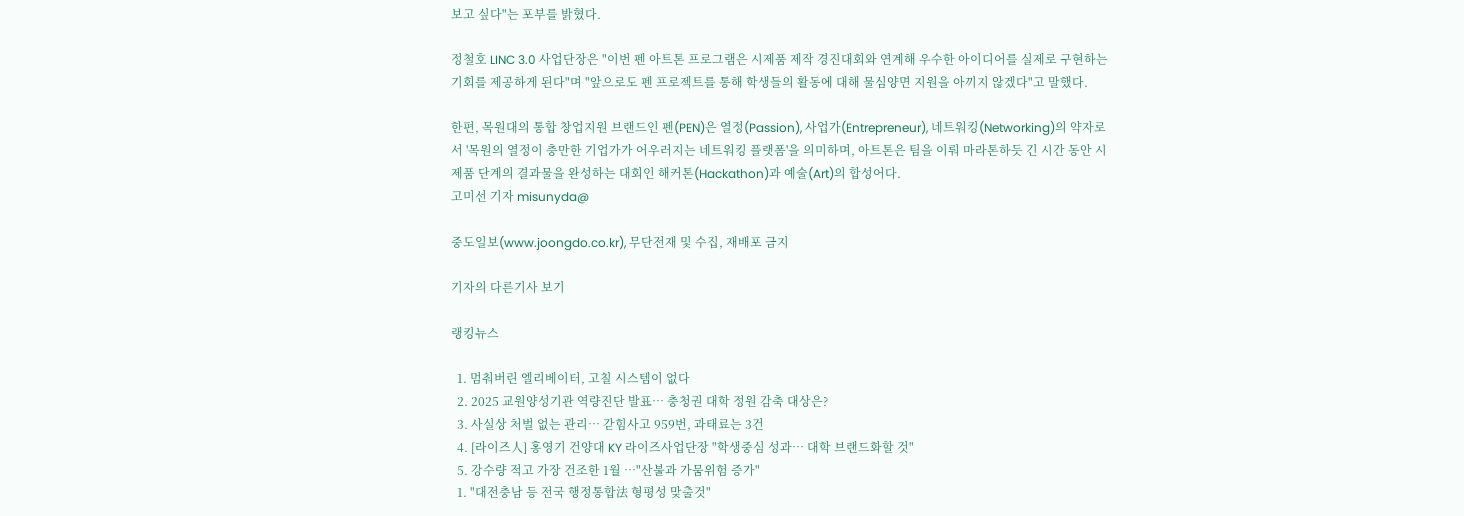보고 싶다"는 포부를 밝혔다.

정철호 LINC 3.0 사업단장은 "이번 펜 아트톤 프로그램은 시제품 제작 경진대회와 연계해 우수한 아이디어를 실제로 구현하는 기회를 제공하게 된다"며 "앞으로도 펜 프로젝트를 통해 학생들의 활동에 대해 물심양면 지원을 아끼지 않겠다"고 말했다.

한편, 목원대의 통합 창업지원 브랜드인 펜(PEN)은 열정(Passion), 사업가(Entrepreneur), 네트워킹(Networking)의 약자로서 '목원의 열정이 충만한 기업가가 어우러지는 네트워킹 플랫폼'을 의미하며, 아트톤은 팀을 이뤄 마라톤하듯 긴 시간 동안 시제품 단계의 결과물을 완성하는 대회인 해커톤(Hackathon)과 예술(Art)의 합성어다.
고미선 기자 misunyda@

중도일보(www.joongdo.co.kr), 무단전재 및 수집, 재배포 금지

기자의 다른기사 보기

랭킹뉴스

  1. 멈춰버린 엘리베이터, 고칠 시스템이 없다
  2. 2025 교원양성기관 역량진단 발표… 충청권 대학 정원 감축 대상은?
  3. 사실상 처벌 없는 관리… 갇힘사고 959번, 과태료는 3건
  4. [라이즈人] 홍영기 건양대 KY 라이즈사업단장 "학생중심 성과… 대학 브랜드화할 것"
  5. 강수량 적고 가장 건조한 1월 …"산불과 가뭄위험 증가"
  1. "대전충남 등 전국 행정통합法 형평성 맞출것"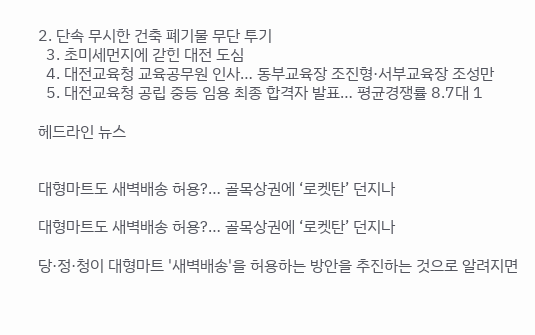2. 단속 무시한 건축 폐기물 무단 투기
  3. 초미세먼지에 갇힌 대전 도심
  4. 대전교육청 교육공무원 인사… 동부교육장 조진형·서부교육장 조성만
  5. 대전교육청 공립 중등 임용 최종 합격자 발표… 평균경쟁률 8.7대 1

헤드라인 뉴스


대형마트도 새벽배송 허용?… 골목상권에 ‘로켓탄’ 던지나

대형마트도 새벽배송 허용?… 골목상권에 ‘로켓탄’ 던지나

당·정·청이 대형마트 '새벽배송'을 허용하는 방안을 추진하는 것으로 알려지면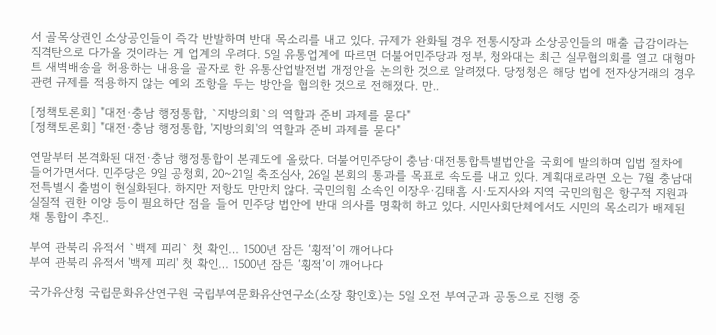서 골목상권인 소상공인들이 즉각 반발하며 반대 목소리를 내고 있다. 규제가 완화될 경우 전통시장과 소상공인들의 매출 급감이라는 직격탄으로 다가올 것이라는 게 업계의 우려다. 5일 유통업계에 따르면 더불어민주당과 정부, 청와대는 최근 실무협의회를 열고 대형마트 새벽배송을 허용하는 내용을 골자로 한 유통산업발전법 개정안을 논의한 것으로 알려졌다. 당정청은 해당 법에 전자상거래의 경우 관련 규제를 적용하지 않는 예외 조항을 두는 방안을 협의한 것으로 전해졌다. 만..

[정책토론회] "대전·충남 행정통합, `지방의회`의 역할과 준비 과제를 묻다"
[정책토론회] "대전·충남 행정통합, '지방의회'의 역할과 준비 과제를 묻다"

연말부터 본격화된 대전·충남 행정통합이 본궤도에 올랐다. 더불어민주당이 충남·대전통합특별법안을 국회에 발의하며 입법 절차에 들어가면서다. 민주당은 9일 공청회, 20~21일 축조심사, 26일 본회의 통과를 목표로 속도를 내고 있다. 계획대로라면 오는 7월 충남대전특별시 출범이 현실화된다. 하지만 저항도 만만치 않다. 국민의힘 소속인 이장우·김태흠 시·도지사와 지역 국민의힘은 항구적 지원과 실질적 권한 이양 등이 필요하단 점을 들어 민주당 법안에 반대 의사를 명확히 하고 있다. 시민사회단체에서도 시민의 목소리가 배제된 채 통합이 추진..

부여 관북리 유적서 `백제 피리` 첫 확인… 1500년 잠든 ‘횡적’이 깨어나다
부여 관북리 유적서 '백제 피리' 첫 확인… 1500년 잠든 ‘횡적’이 깨어나다

국가유산청 국립문화유산연구원 국립부여문화유산연구소(소장 황인호)는 5일 오전 부여군과 공동으로 진행 중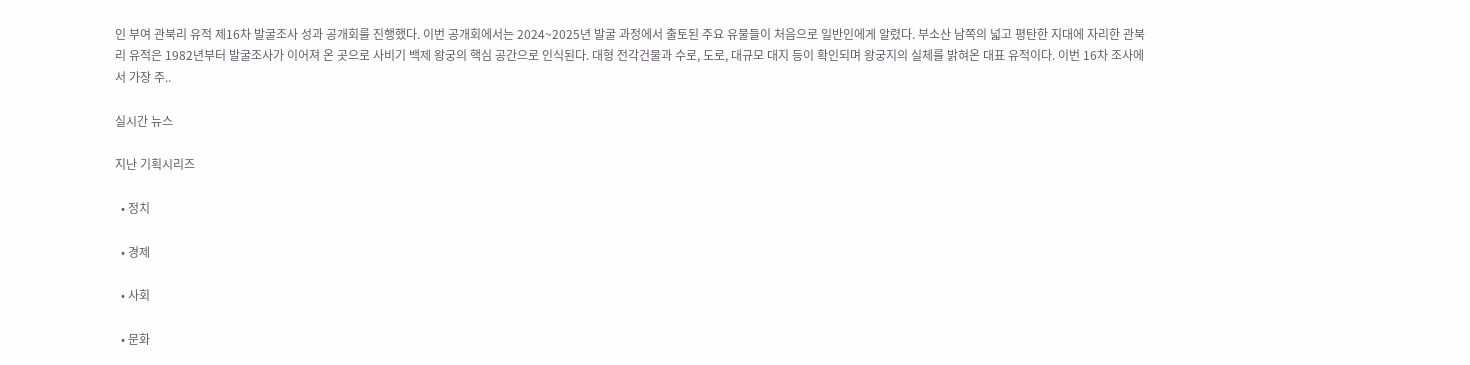인 부여 관북리 유적 제16차 발굴조사 성과 공개회를 진행했다. 이번 공개회에서는 2024~2025년 발굴 과정에서 출토된 주요 유물들이 처음으로 일반인에게 알렸다. 부소산 남쪽의 넓고 평탄한 지대에 자리한 관북리 유적은 1982년부터 발굴조사가 이어져 온 곳으로 사비기 백제 왕궁의 핵심 공간으로 인식된다. 대형 전각건물과 수로, 도로, 대규모 대지 등이 확인되며 왕궁지의 실체를 밝혀온 대표 유적이다. 이번 16차 조사에서 가장 주..

실시간 뉴스

지난 기획시리즈

  • 정치

  • 경제

  • 사회

  • 문화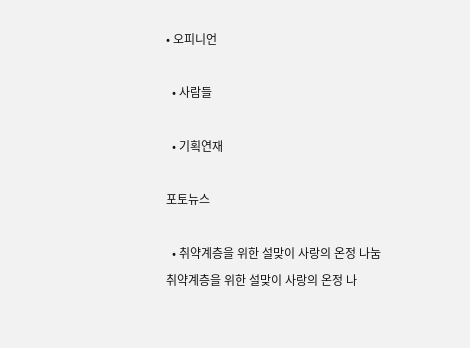• 오피니언

  • 사람들

  • 기획연재

포토뉴스

  • 취약계층을 위한 설맞이 사랑의 온정 나눔 취약계층을 위한 설맞이 사랑의 온정 나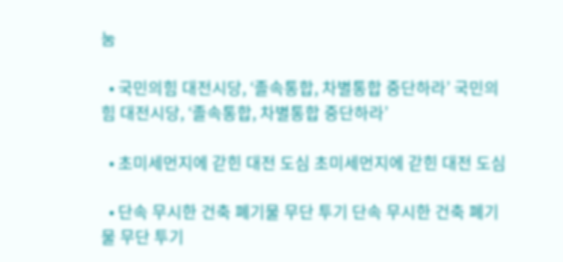눔

  • 국민의힘 대전시당, ‘졸속통합, 차별통합 중단하라’ 국민의힘 대전시당, ‘졸속통합, 차별통합 중단하라’

  • 초미세먼지에 갇힌 대전 도심 초미세먼지에 갇힌 대전 도심

  • 단속 무시한 건축 폐기물 무단 투기 단속 무시한 건축 폐기물 무단 투기